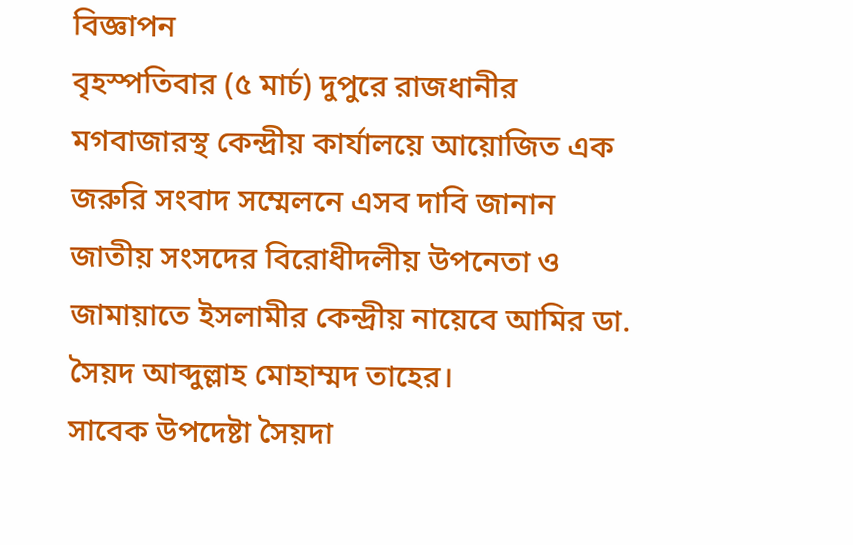বিজ্ঞাপন
বৃহস্পতিবার (৫ মার্চ) দুপুরে রাজধানীর মগবাজারস্থ কেন্দ্রীয় কার্যালয়ে আয়োজিত এক জরুরি সংবাদ সম্মেলনে এসব দাবি জানান জাতীয় সংসদের বিরোধীদলীয় উপনেতা ও জামায়াতে ইসলামীর কেন্দ্রীয় নায়েবে আমির ডা. সৈয়দ আব্দুল্লাহ মোহাম্মদ তাহের।
সাবেক উপদেষ্টা সৈয়দা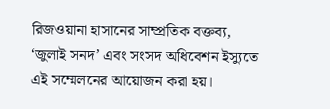রিজওয়ানা হাসানের সাম্প্রতিক বক্তব্য, ‘জুলাই সনদ’ এবং সংসদ অধিবেশন ইস্যুতে এই সম্মেলনের আয়োজন করা হয়।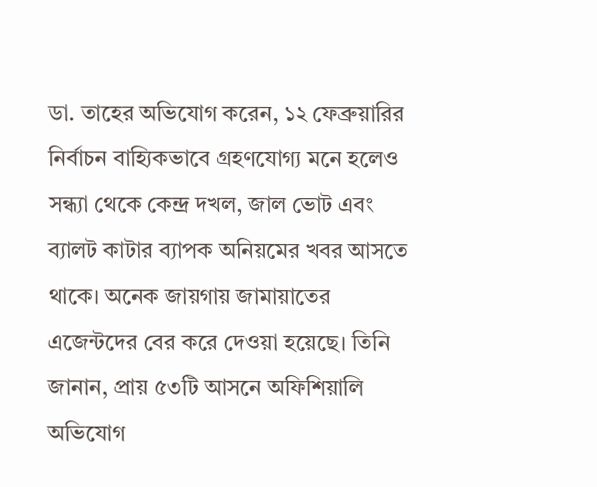ডা. তাহের অভিযোগ করেন, ১২ ফেব্রুয়ারির নির্বাচন বাহ্যিকভাবে গ্রহণযোগ্য মনে হলেও সন্ধ্যা থেকে কেন্দ্র দখল, জাল ভোট এবং ব্যালট কাটার ব্যাপক অনিয়মের খবর আসতে থাকে। অনেক জায়গায় জামায়াতের এজেন্টদের বের করে দেওয়া হয়েছে। তিনি জানান, প্রায় ৫৩টি আসনে অফিশিয়ালি অভিযোগ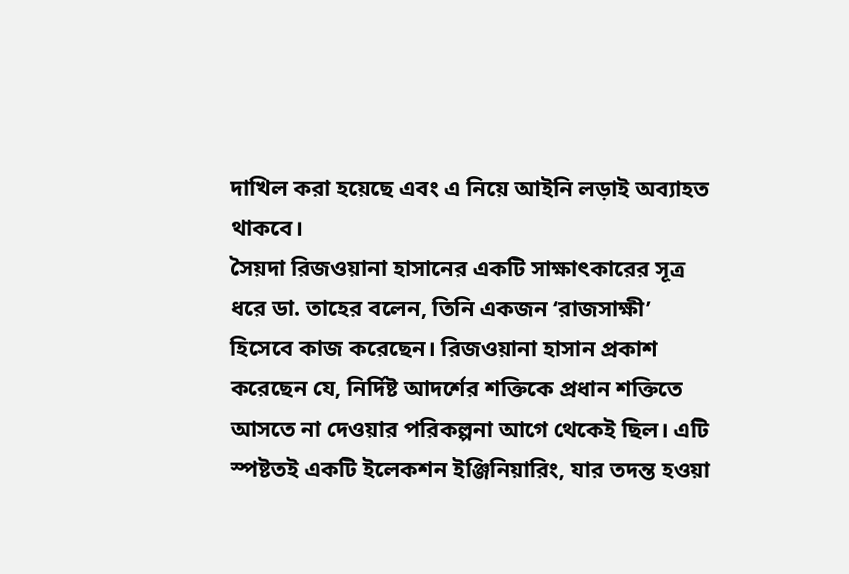দাখিল করা হয়েছে এবং এ নিয়ে আইনি লড়াই অব্যাহত থাকবে।
সৈয়দা রিজওয়ানা হাসানের একটি সাক্ষাৎকারের সূত্র ধরে ডা. তাহের বলেন, তিনি একজন ‘রাজসাক্ষী’ হিসেবে কাজ করেছেন। রিজওয়ানা হাসান প্রকাশ করেছেন যে, নির্দিষ্ট আদর্শের শক্তিকে প্রধান শক্তিতে আসতে না দেওয়ার পরিকল্পনা আগে থেকেই ছিল। এটি স্পষ্টতই একটি ইলেকশন ইঞ্জিনিয়ারিং, যার তদন্ত হওয়া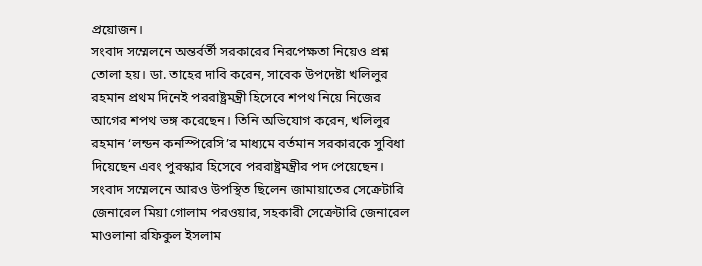প্রয়োজন।
সংবাদ সম্মেলনে অন্তর্বর্তী সরকারের নিরপেক্ষতা নিয়েও প্রশ্ন তোলা হয়। ডা. তাহের দাবি করেন, সাবেক উপদেষ্টা খলিলুর রহমান প্রথম দিনেই পররাষ্ট্রমন্ত্রী হিসেবে শপথ নিয়ে নিজের আগের শপথ ভঙ্গ করেছেন। তিনি অভিযোগ করেন, খলিলুর রহমান ‘লন্ডন কনস্পিরেসি’র মাধ্যমে বর্তমান সরকারকে সুবিধা দিয়েছেন এবং পুরস্কার হিসেবে পররাষ্ট্রমন্ত্রীর পদ পেয়েছেন।
সংবাদ সম্মেলনে আরও উপস্থিত ছিলেন জামায়াতের সেক্রেটারি জেনারেল মিয়া গোলাম পরওয়ার, সহকারী সেক্রেটারি জেনারেল মাওলানা রফিকুল ইসলাম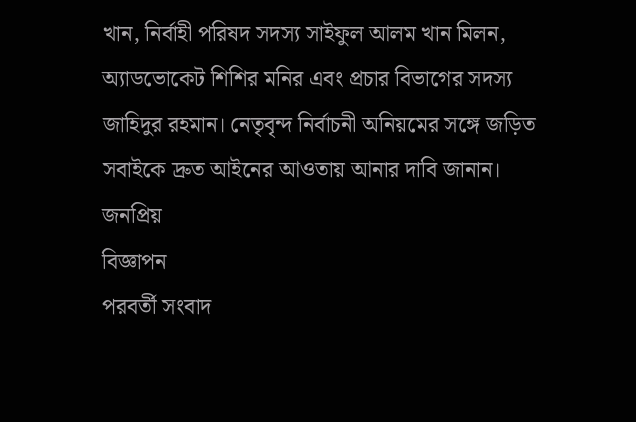খান, নির্বাহী পরিষদ সদস্য সাইফুল আলম খান মিলন, অ্যাডভোকেট শিশির মনির এবং প্রচার বিভাগের সদস্য জাহিদুর রহমান। নেতৃবৃন্দ নির্বাচনী অনিয়মের সঙ্গে জড়িত সবাইকে দ্রুত আইনের আওতায় আনার দাবি জানান।
জনপ্রিয়
বিজ্ঞাপন
পরবর্তী সংবাদ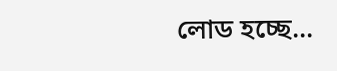লোড হচ্ছে...